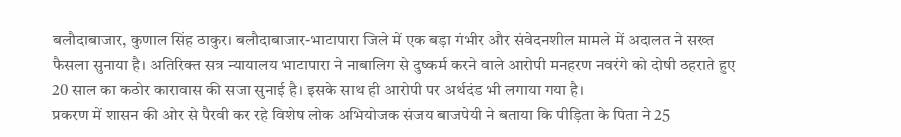बलौदाबाजार, कुणाल सिंह ठाकुर। बलौदाबाजार-भाटापारा जिले में एक बड़ा गंभीर और संवेदनशील मामले में अदालत ने सख्त फैसला सुनाया है। अतिरिक्त सत्र न्यायालय भाटापारा ने नाबालिग से दुष्कर्म करने वाले आरोपी मनहरण नवरंगे को दोषी ठहराते हुए 20 साल का कठोर कारावास की सजा सुनाई है। इसके साथ ही आरोपी पर अर्थदंड भी लगाया गया है।
प्रकरण में शासन की ओर से पैरवी कर रहे विशेष लोक अभियोजक संजय बाजपेयी ने बताया कि पीड़िता के पिता ने 25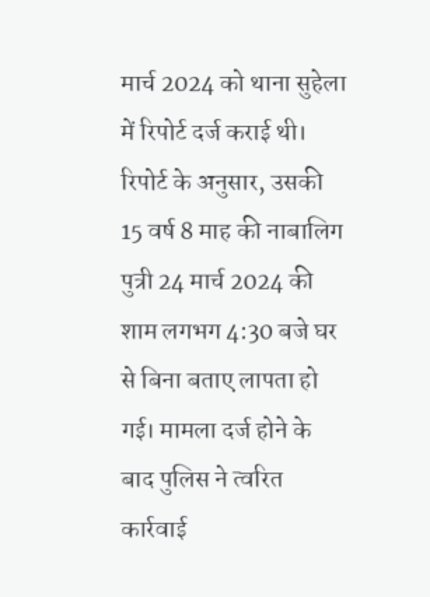मार्च 2024 को थाना सुहेला में रिपोर्ट दर्ज कराई थी। रिपोर्ट के अनुसार, उसकी 15 वर्ष 8 माह की नाबालिग पुत्री 24 मार्च 2024 की शाम लगभग 4:30 बजे घर से बिना बताए लापता हो गई। मामला दर्ज होने के बाद पुलिस ने त्वरित कार्रवाई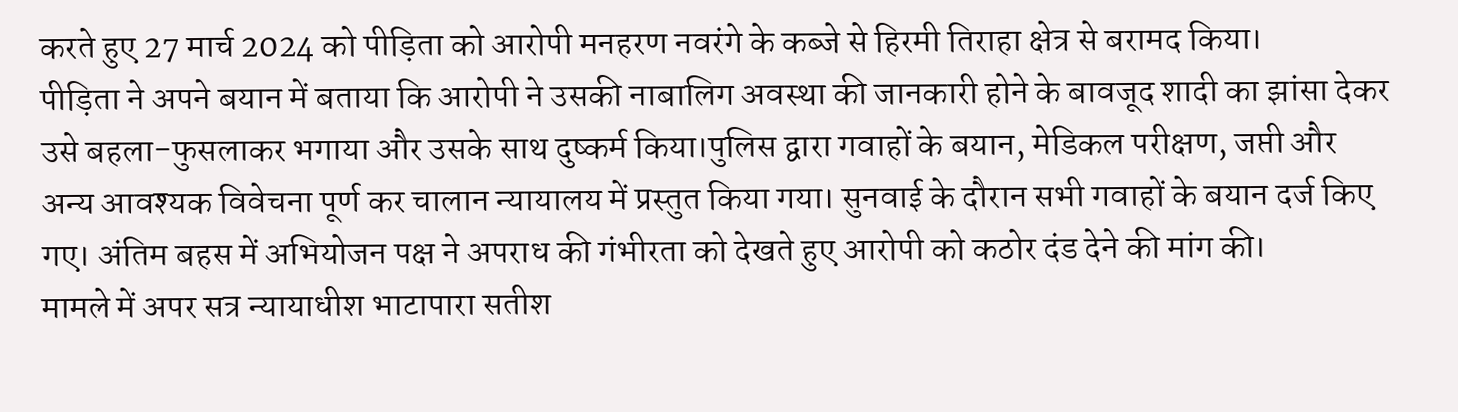करते हुए 27 मार्च 2024 को पीड़िता को आरोपी मनहरण नवरंगे के कब्जे से हिरमी तिराहा क्षेत्र से बरामद किया।
पीड़िता ने अपने बयान में बताया कि आरोपी ने उसकी नाबालिग अवस्था की जानकारी होने के बावजूद शादी का झांसा देकर उसे बहला-फुसलाकर भगाया और उसके साथ दुष्कर्म किया।पुलिस द्वारा गवाहों के बयान, मेडिकल परीक्षण, जप्ती और अन्य आवश्यक विवेचना पूर्ण कर चालान न्यायालय में प्रस्तुत किया गया। सुनवाई के दौरान सभी गवाहों के बयान दर्ज किए गए। अंतिम बहस में अभियोजन पक्ष ने अपराध की गंभीरता को देखते हुए आरोपी को कठोर दंड देने की मांग की।
मामले में अपर सत्र न्यायाधीश भाटापारा सतीश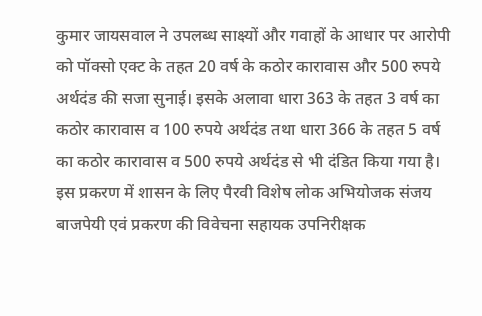कुमार जायसवाल ने उपलब्ध साक्ष्यों और गवाहों के आधार पर आरोपी को पॉक्सो एक्ट के तहत 20 वर्ष के कठोर कारावास और 500 रुपये अर्थदंड की सजा सुनाई। इसके अलावा धारा 363 के तहत 3 वर्ष का कठोर कारावास व 100 रुपये अर्थदंड तथा धारा 366 के तहत 5 वर्ष का कठोर कारावास व 500 रुपये अर्थदंड से भी दंडित किया गया है। इस प्रकरण में शासन के लिए पैरवी विशेष लोक अभियोजक संजय बाजपेयी एवं प्रकरण की विवेचना सहायक उपनिरीक्षक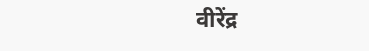वीरेंद्र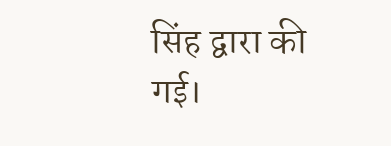सिंह द्वारा की गई।